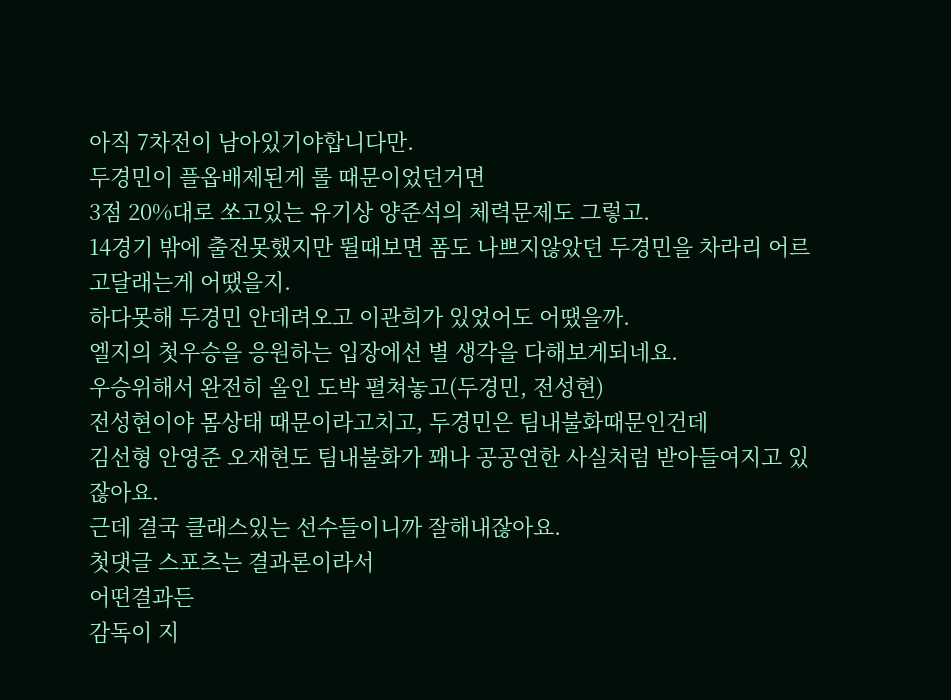아직 7차전이 남아있기야합니다만.
두경민이 플옵배제된게 롤 때문이었던거면
3점 20%대로 쏘고있는 유기상 양준석의 체력문제도 그렇고.
14경기 밖에 출전못했지만 뛸때보면 폼도 나쁘지않았던 두경민을 차라리 어르고달래는게 어땠을지.
하다못해 두경민 안데려오고 이관희가 있었어도 어땠을까.
엘지의 첫우승을 응원하는 입장에선 별 생각을 다해보게되네요.
우승위해서 완전히 올인 도박 펼쳐놓고(두경민, 전성현)
전성현이야 몸상태 때문이라고치고, 두경민은 팀내불화때문인건데
김선형 안영준 오재현도 팀내불화가 꽤나 공공연한 사실처럼 받아들여지고 있잖아요.
근데 결국 클래스있는 선수들이니까 잘해내잖아요.
첫댓글 스포츠는 결과론이라서
어떤결과든
감독이 지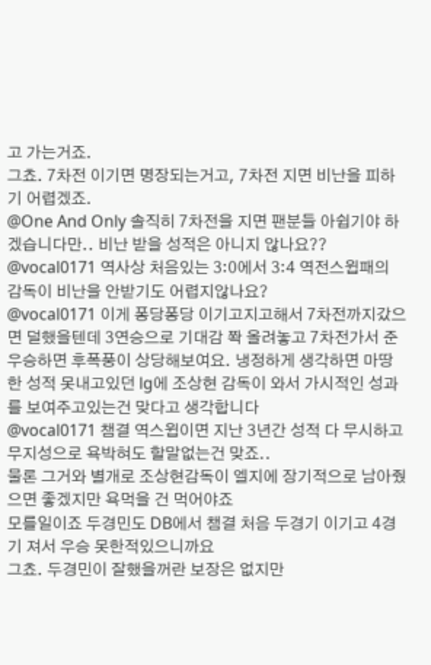고 가는거죠.
그쵸. 7차전 이기면 명장되는거고, 7차전 지면 비난을 피하기 어렵겠죠.
@One And Only 솔직히 7차전을 지면 팬분들 아쉽기야 하겠습니다만.. 비난 받을 성적은 아니지 않나요??
@vocal0171 역사상 처음있는 3:0에서 3:4 역전스윕패의 감독이 비난을 안받기도 어렵지않나요?
@vocal0171 이게 퐁당퐁당 이기고지고해서 7차전까지갔으면 덜했을텐데 3연승으로 기대감 쫙 올려놓고 7차전가서 준우승하면 후폭풍이 상당해보여요. 냉정하게 생각하면 마땅한 성적 못내고있던 lg에 조상현 감독이 와서 가시적인 성과를 보여주고있는건 맞다고 생각합니다
@vocal0171 챔결 역스윕이면 지난 3년간 성적 다 무시하고 무지성으로 욕박혀도 할말없는건 맞죠..
물론 그거와 별개로 조상현감독이 엘지에 장기적으로 남아줬으면 좋겠지만 욕먹을 건 먹어야죠
모를일이죠 두경민도 DB에서 챔결 처음 두경기 이기고 4경기 져서 우승 못한적있으니까요
그쵸. 두경민이 잘했을꺼란 보장은 없지만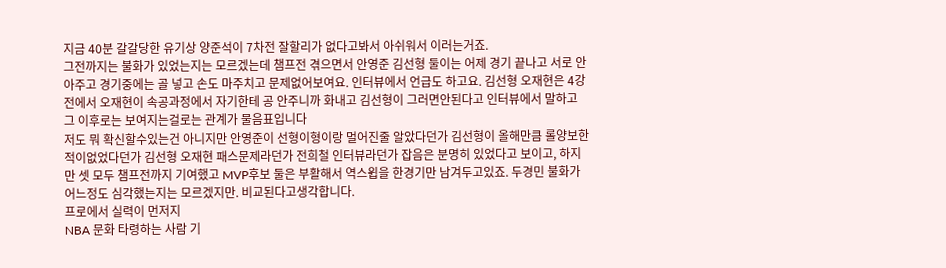지금 40분 갈갈당한 유기상 양준석이 7차전 잘할리가 없다고봐서 아쉬워서 이러는거죠.
그전까지는 불화가 있었는지는 모르겠는데 챔프전 겪으면서 안영준 김선형 둘이는 어제 경기 끝나고 서로 안아주고 경기중에는 골 넣고 손도 마주치고 문제없어보여요. 인터뷰에서 언급도 하고요. 김선형 오재현은 4강전에서 오재현이 속공과정에서 자기한테 공 안주니까 화내고 김선형이 그러면안된다고 인터뷰에서 말하고 그 이후로는 보여지는걸로는 관계가 물음표입니다
저도 뭐 확신할수있는건 아니지만 안영준이 선형이형이랑 멀어진줄 알았다던가 김선형이 올해만큼 롤양보한적이없었다던가 김선형 오재현 패스문제라던가 전희철 인터뷰라던가 잡음은 분명히 있었다고 보이고, 하지만 셋 모두 챔프전까지 기여했고 MVP후보 둘은 부활해서 역스윕을 한경기만 남겨두고있죠. 두경민 불화가 어느정도 심각했는지는 모르겠지만. 비교된다고생각합니다.
프로에서 실력이 먼저지
NBA 문화 타령하는 사람 기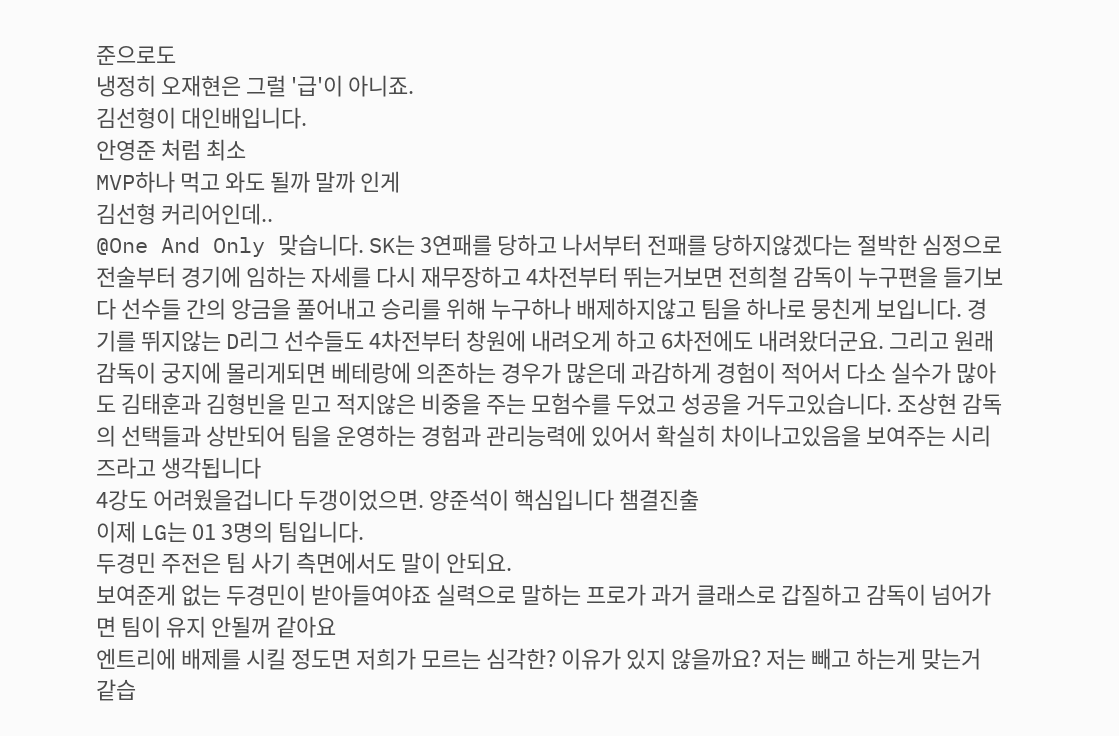준으로도
냉정히 오재현은 그럴 '급'이 아니죠.
김선형이 대인배입니다.
안영준 처럼 최소
MVP하나 먹고 와도 될까 말까 인게
김선형 커리어인데..
@One And Only 맞습니다. SK는 3연패를 당하고 나서부터 전패를 당하지않겠다는 절박한 심정으로 전술부터 경기에 임하는 자세를 다시 재무장하고 4차전부터 뛰는거보면 전희철 감독이 누구편을 들기보다 선수들 간의 앙금을 풀어내고 승리를 위해 누구하나 배제하지않고 팀을 하나로 뭉친게 보입니다. 경기를 뛰지않는 D리그 선수들도 4차전부터 창원에 내려오게 하고 6차전에도 내려왔더군요. 그리고 원래 감독이 궁지에 몰리게되면 베테랑에 의존하는 경우가 많은데 과감하게 경험이 적어서 다소 실수가 많아도 김태훈과 김형빈을 믿고 적지않은 비중을 주는 모험수를 두었고 성공을 거두고있습니다. 조상현 감독의 선택들과 상반되어 팀을 운영하는 경험과 관리능력에 있어서 확실히 차이나고있음을 보여주는 시리즈라고 생각됩니다
4강도 어려웠을겁니다 두갱이었으면. 양준석이 핵심입니다 챔결진출
이제 LG는 01 3명의 팀입니다.
두경민 주전은 팀 사기 측면에서도 말이 안되요.
보여준게 없는 두경민이 받아들여야죠 실력으로 말하는 프로가 과거 클래스로 갑질하고 감독이 넘어가면 팀이 유지 안될꺼 같아요
엔트리에 배제를 시킬 정도면 저희가 모르는 심각한? 이유가 있지 않을까요? 저는 빼고 하는게 맞는거 같습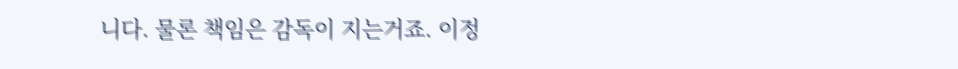니다. 물론 책임은 감독이 지는거죠. 이정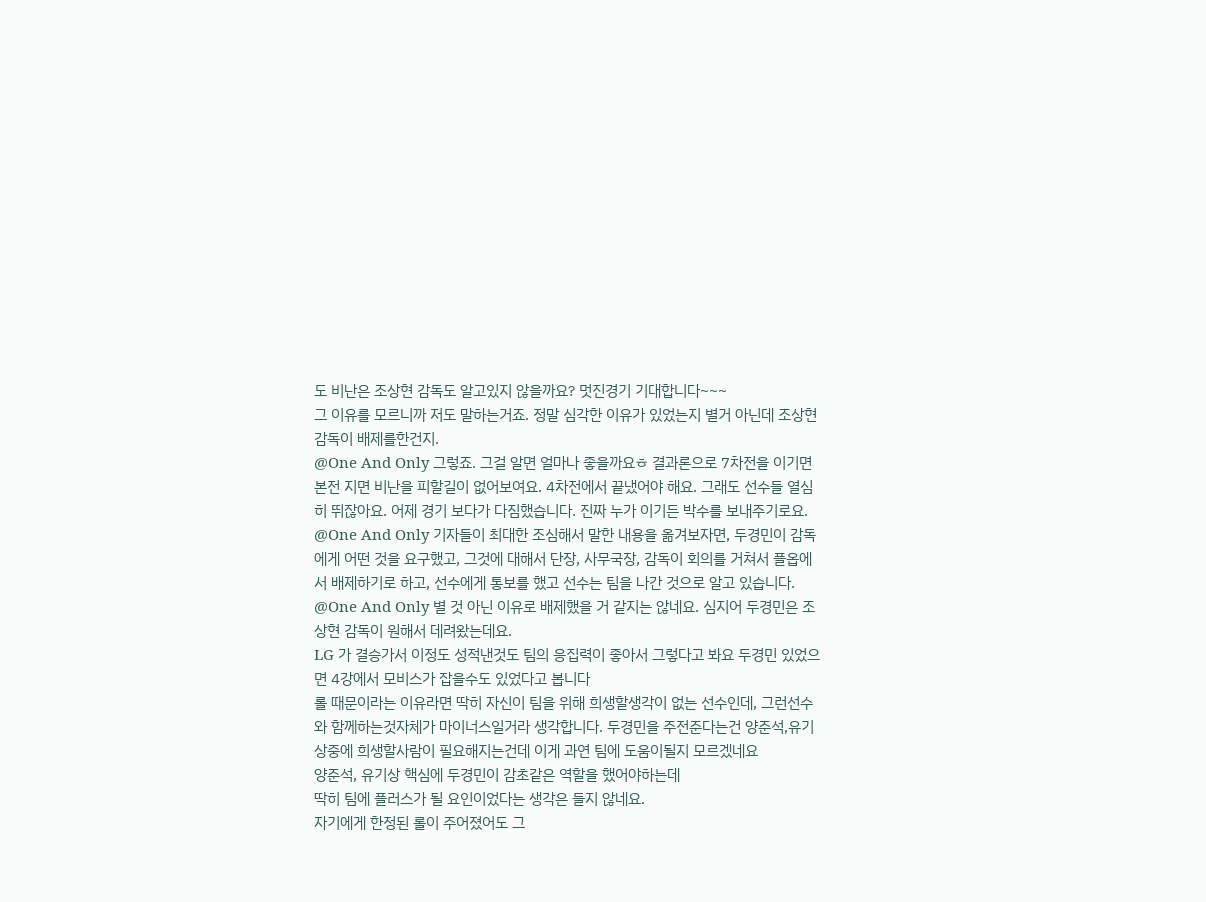도 비난은 조상현 감독도 알고있지 않을까요? 멋진경기 기대합니다~~~
그 이유를 모르니까 저도 말하는거죠. 정말 심각한 이유가 있었는지 별거 아닌데 조상현감독이 배제를한건지.
@One And Only 그렇죠. 그걸 알면 얼마나 좋을까요ㅎ 결과론으로 7차전을 이기면 본전 지면 비난을 피할길이 없어보여요. 4차전에서 끝냈어야 해요. 그래도 선수들 열심히 뛰잖아요. 어제 경기 보다가 다짐했습니다. 진짜 누가 이기든 박수를 보내주기로요.
@One And Only 기자들이 최대한 조심해서 말한 내용을 옮겨보자면, 두경민이 감독에게 어떤 것을 요구했고, 그것에 대해서 단장, 사무국장, 감독이 회의를 거쳐서 플옵에서 배제하기로 하고, 선수에게 통보를 했고 선수는 팀을 나간 것으로 알고 있습니다.
@One And Only 별 것 아닌 이유로 배제했을 거 같지는 않네요. 심지어 두경민은 조상현 감독이 원해서 데려왔는데요.
LG 가 결승가서 이정도 성적낸것도 팀의 응집력이 좋아서 그렇다고 봐요 두경민 있었으면 4강에서 모비스가 잡을수도 있었다고 봅니다
롤 때문이라는 이유라면 딱히 자신이 팀을 위해 희생할생각이 없는 선수인데, 그런선수와 함께하는것자체가 마이너스일거라 생각합니다. 두경민을 주전준다는건 양준석,유기상중에 희생할사람이 필요해지는건데 이게 과연 팀에 도움이될지 모르겠네요
양준석, 유기상 핵심에 두경민이 감초같은 역할을 했어야하는데
딱히 팀에 플러스가 될 요인이었다는 생각은 들지 않네요.
자기에게 한정된 롤이 주어졌어도 그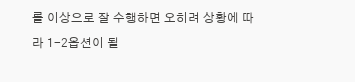롤 이상으로 잘 수행하면 오히려 상황에 따라 1-2옵션이 될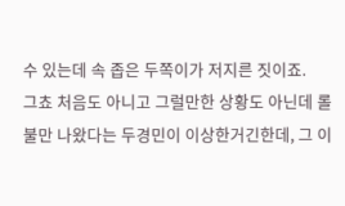수 있는데 속 좁은 두쪽이가 저지른 짓이죠.
그쵸 처음도 아니고 그럴만한 상황도 아닌데 롤불만 나왔다는 두경민이 이상한거긴한데, 그 이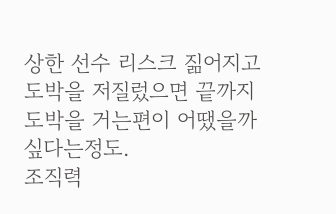상한 선수 리스크 짊어지고 도박을 저질렀으면 끝까지 도박을 거는편이 어땠을까 싶다는정도.
조직력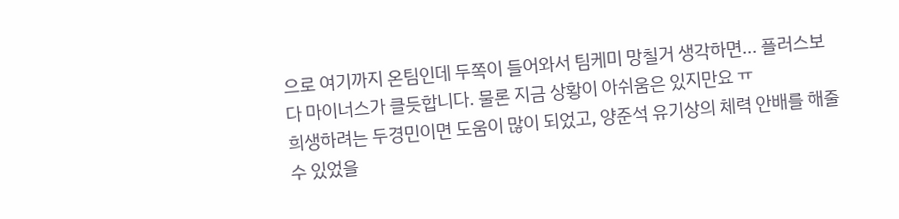으로 여기까지 온팀인데 두쪽이 들어와서 팀케미 망칠거 생각하면... 플러스보다 마이너스가 클듯합니다. 물론 지금 상황이 아쉬움은 있지만요 ㅠ
희생하려는 두경민이면 도움이 많이 되었고, 양준석 유기상의 체력 안배를 해줄 수 있었을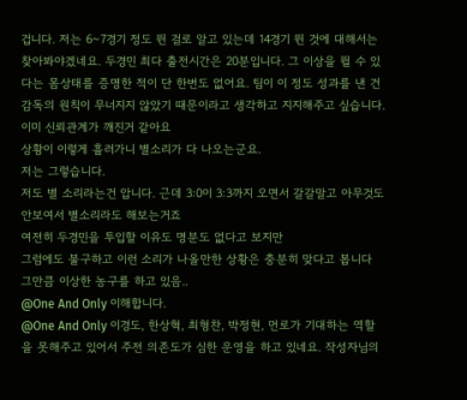겁니다. 저는 6~7경기 정도 뛴 걸로 알고 있는데 14경기 뛴 것에 대해서는 찾아봐야겠네요. 두경민 최다 출전시간은 20분입니다. 그 이상을 뛸 수 있다는 몸상태를 증명한 적이 단 한번도 없어요. 팀이 이 정도 성과를 낸 건 감독의 원칙이 무너지지 않았기 때문이라고 생각하고 지지해주고 싶습니다.
이미 신뢰관계가 깨진거 같아요
상황이 이렇게 흘러가니 별소리가 다 나오는군요.
저는 그렇습니다.
저도 별 소리라는건 압니다. 근데 3:0이 3:3까지 오면서 갈갈말고 아무것도 안보여서 별소리라도 해보는거죠
여전히 두경민을 투입할 이유도 명분도 없다고 보지만
그럼에도 불구하고 이런 소리가 나올만한 상황은 충분히 맞다고 봅니다
그만큼 이상한 농구를 하고 있음..
@One And Only 이해합니다.
@One And Only 이경도, 한상혁, 최형찬, 박정현, 먼로가 기대하는 역할을 못해주고 있어서 주전 의존도가 심한 운영을 하고 있네요. 작성자님의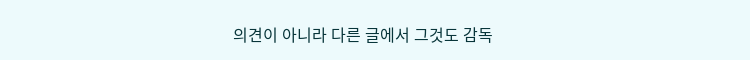의견이 아니라 다른 글에서 그것도 감독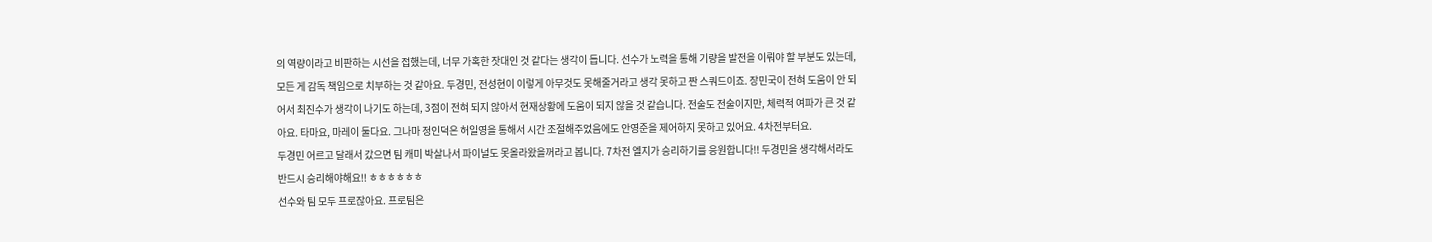의 역량이라고 비판하는 시선을 접했는데, 너무 가혹한 잣대인 것 같다는 생각이 듭니다. 선수가 노력을 통해 기량을 발전을 이뤄야 할 부분도 있는데, 모든 게 감독 책임으로 치부하는 것 같아요. 두경민, 전성현이 이렇게 아무것도 못해줄거라고 생각 못하고 짠 스쿼드이죠. 장민국이 전혀 도움이 안 되어서 최진수가 생각이 나기도 하는데, 3점이 전혀 되지 않아서 현재상황에 도움이 되지 않을 것 같습니다. 전술도 전술이지만, 체력적 여파가 큰 것 같아요. 타마요, 마레이 둘다요. 그나마 정인덕은 허일영을 통해서 시간 조절해주었음에도 안영준을 제어하지 못하고 있어요. 4차전부터요.
두경민 어르고 달래서 갔으면 팀 캐미 박살나서 파이널도 못올라왔을꺼라고 봅니다. 7차전 엘지가 승리하기를 응원합니다!! 두경민을 생각해서라도 반드시 승리해야해요!! ㅎㅎㅎㅎㅎㅎ
선수와 팀 모두 프로잖아요. 프로팀은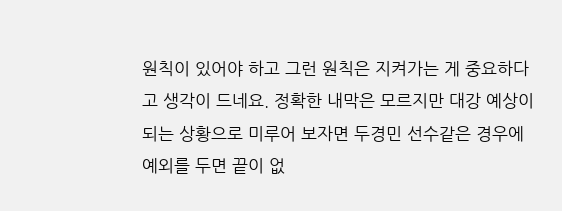원칙이 있어야 하고 그런 원칙은 지켜가는 게 중요하다고 생각이 드네요. 정확한 내막은 모르지만 대강 예상이 되는 상황으로 미루어 보자면 두경민 선수같은 경우에 예외를 두면 끝이 없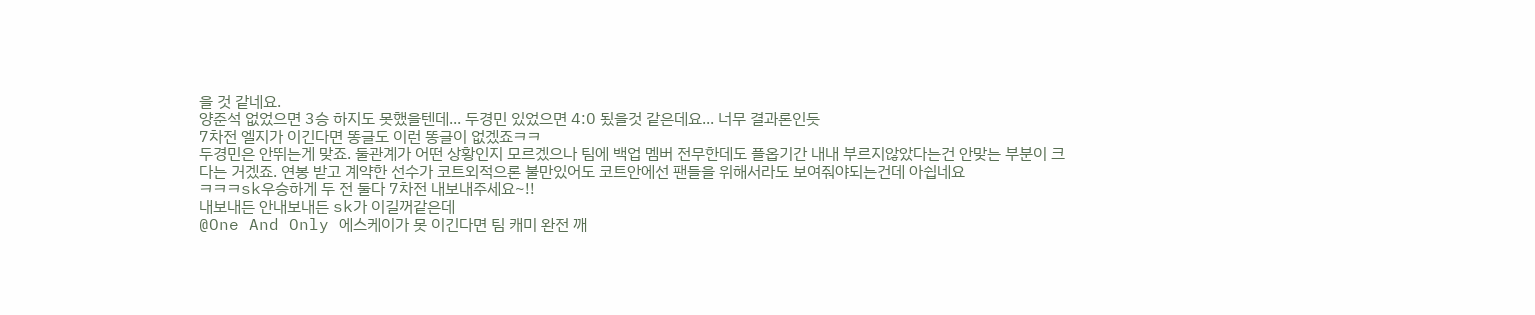을 것 같네요.
양준석 없었으면 3승 하지도 못했을텐데... 두경민 있었으면 4:0 됬을것 같은데요... 너무 결과론인듯
7차전 엘지가 이긴다면 똥글도 이런 똥글이 없겠죠ㅋㅋ
두경민은 안뛰는게 맞죠. 둘관계가 어떤 상황인지 모르겠으나 팀에 백업 멤버 전무한데도 플옵기간 내내 부르지않았다는건 안맞는 부분이 크다는 거겠죠. 연봉 받고 계약한 선수가 코트외적으론 불만있어도 코트안에선 팬들을 위해서라도 보여줘야되는건데 아쉽네요
ㅋㅋㅋsk우승하게 두 전 둘다 7차전 내보내주세요~!!
내보내든 안내보내든 sk가 이길꺼같은데
@One And Only 에스케이가 못 이긴다면 팀 캐미 완전 깨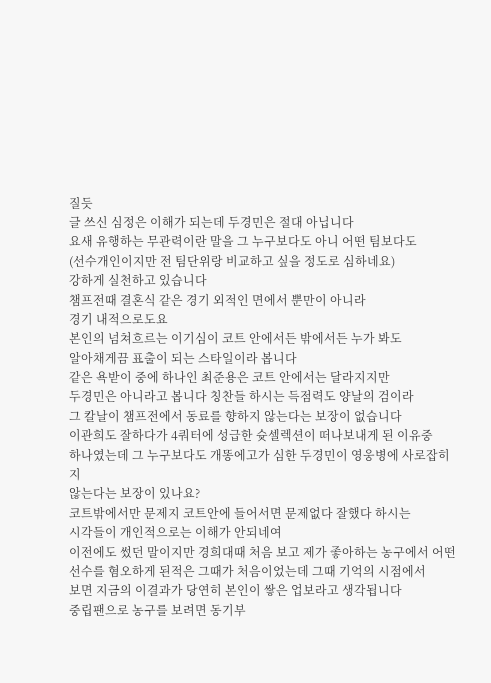질듯
글 쓰신 심정은 이해가 되는데 두경민은 절대 아닙니다
요새 유행하는 무관력이란 말을 그 누구보다도 아니 어떤 팀보다도
(선수개인이지만 전 팀단위랑 비교하고 싶을 정도로 심하네요)
강하게 실천하고 있습니다
챔프전때 결혼식 같은 경기 외적인 면에서 뿐만이 아니라
경기 내적으로도요
본인의 넘쳐흐르는 이기심이 코트 안에서든 밖에서든 누가 봐도
알아채게끔 표출이 되는 스타일이라 봅니다
같은 욕받이 중에 하나인 최준용은 코트 안에서는 달라지지만
두경민은 아니라고 봅니다 칭찬들 하시는 득점력도 양날의 검이라
그 칼날이 챔프전에서 동료를 향하지 않는다는 보장이 없습니다
이관희도 잘하다가 4쿼터에 성급한 슛셀렉션이 떠나보내게 된 이유중
하나였는데 그 누구보다도 개똥에고가 심한 두경민이 영웅병에 사로잡히지
않는다는 보장이 있나요?
코트밖에서만 문제지 코트안에 들어서면 문제없다 잘했다 하시는
시각들이 개인적으로는 이해가 안되네여
이전에도 썼던 말이지만 경희대때 처음 보고 제가 좋아하는 농구에서 어떤
선수를 혐오하게 된적은 그때가 처음이었는데 그때 기억의 시점에서
보면 지금의 이결과가 당연히 본인이 쌓은 업보라고 생각됩니다
중립팬으로 농구를 보려면 동기부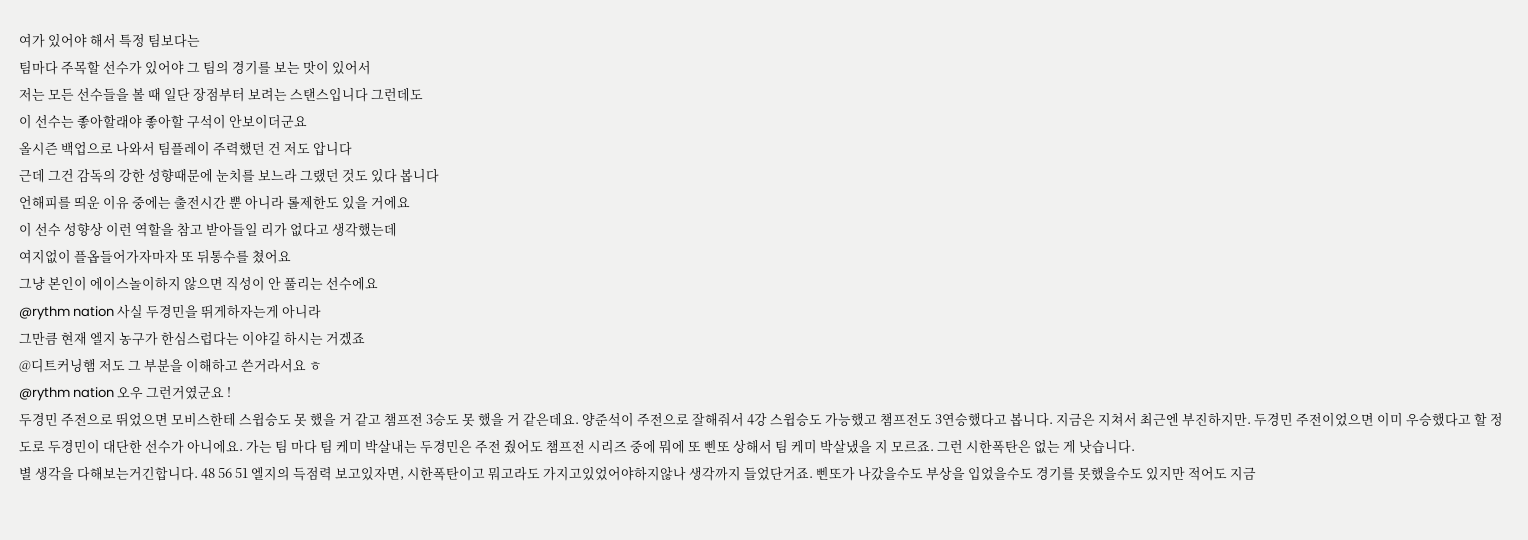여가 있어야 해서 특정 팀보다는
팀마다 주목할 선수가 있어야 그 팀의 경기를 보는 맛이 있어서
저는 모든 선수들을 볼 때 일단 장점부터 보려는 스탠스입니다 그런데도
이 선수는 좋아할래야 좋아할 구석이 안보이더군요
올시즌 백업으로 나와서 팀플레이 주력했던 건 저도 압니다
근데 그건 감독의 강한 성향때문에 눈치를 보느라 그랬던 것도 있다 봅니다
언해피를 띄운 이유 중에는 출전시간 뿐 아니라 롤제한도 있을 거에요
이 선수 성향상 이런 역할을 참고 받아들일 리가 없다고 생각했는데
여지없이 플옵들어가자마자 또 뒤통수를 쳤어요
그냥 본인이 에이스놀이하지 않으면 직성이 안 풀리는 선수에요
@rythm nation 사실 두경민을 뛰게하자는게 아니라
그만큼 현재 엘지 농구가 한심스럽다는 이야길 하시는 거겠죠
@디트커닝햄 저도 그 부분을 이해하고 쓴거라서요 ㅎ
@rythm nation 오우 그런거였군요 !
두경민 주전으로 뛰었으면 모비스한테 스윕승도 못 했을 거 같고 챔프전 3승도 못 했을 거 같은데요. 양준석이 주전으로 잘해줘서 4강 스윕승도 가능했고 챔프전도 3연승했다고 봅니다. 지금은 지쳐서 최근엔 부진하지만. 두경민 주전이었으면 이미 우승했다고 할 정도로 두경민이 대단한 선수가 아니에요. 가는 팀 마다 팀 케미 박살내는 두경민은 주전 줬어도 챔프전 시리즈 중에 뭐에 또 삔또 상해서 팀 케미 박살냈을 지 모르죠. 그런 시한폭탄은 없는 게 낫습니다.
별 생각을 다해보는거긴합니다. 48 56 51 엘지의 득점력 보고있자면, 시한폭탄이고 뭐고라도 가지고있었어야하지않나 생각까지 들었단거죠. 삔또가 나갔을수도 부상을 입었을수도 경기를 못했을수도 있지만 적어도 지금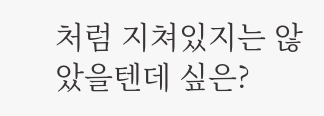처럼 지쳐있지는 않았을텐데 싶은?